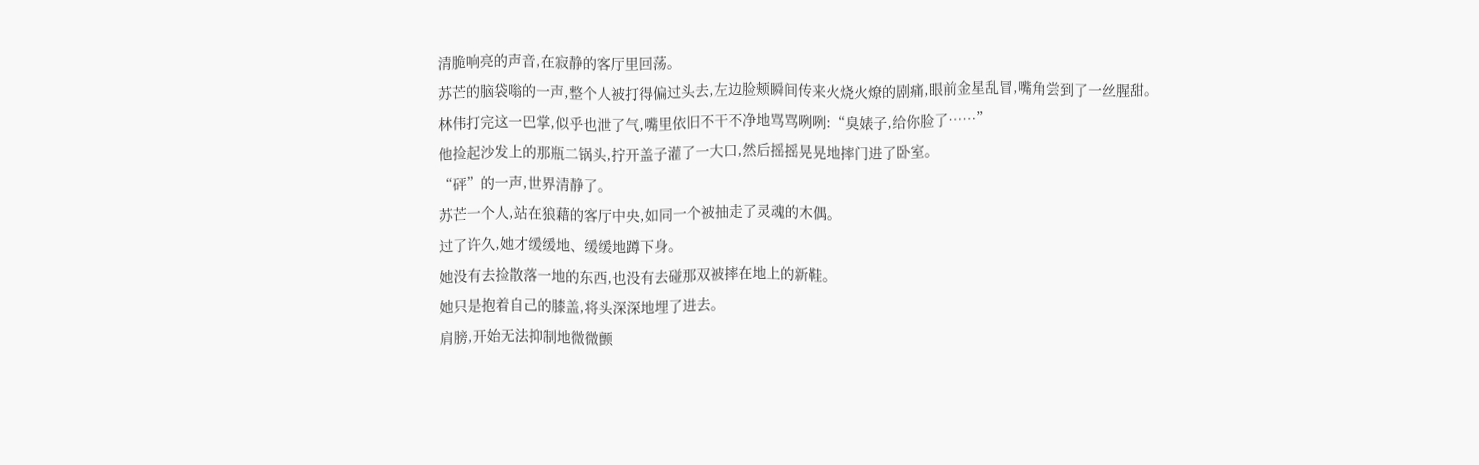清脆响亮的声音,在寂静的客厅里回荡。
苏芒的脑袋嗡的一声,整个人被打得偏过头去,左边脸颊瞬间传来火烧火燎的剧痛,眼前金星乱冒,嘴角尝到了一丝腥甜。
林伟打完这一巴掌,似乎也泄了气,嘴里依旧不干不净地骂骂咧咧:“臭婊子,给你脸了……”
他捡起沙发上的那瓶二锅头,拧开盖子灌了一大口,然后摇摇晃晃地摔门进了卧室。
“砰”的一声,世界清静了。
苏芒一个人,站在狼藉的客厅中央,如同一个被抽走了灵魂的木偶。
过了许久,她才缓缓地、缓缓地蹲下身。
她没有去捡散落一地的东西,也没有去碰那双被摔在地上的新鞋。
她只是抱着自己的膝盖,将头深深地埋了进去。
肩膀,开始无法抑制地微微颤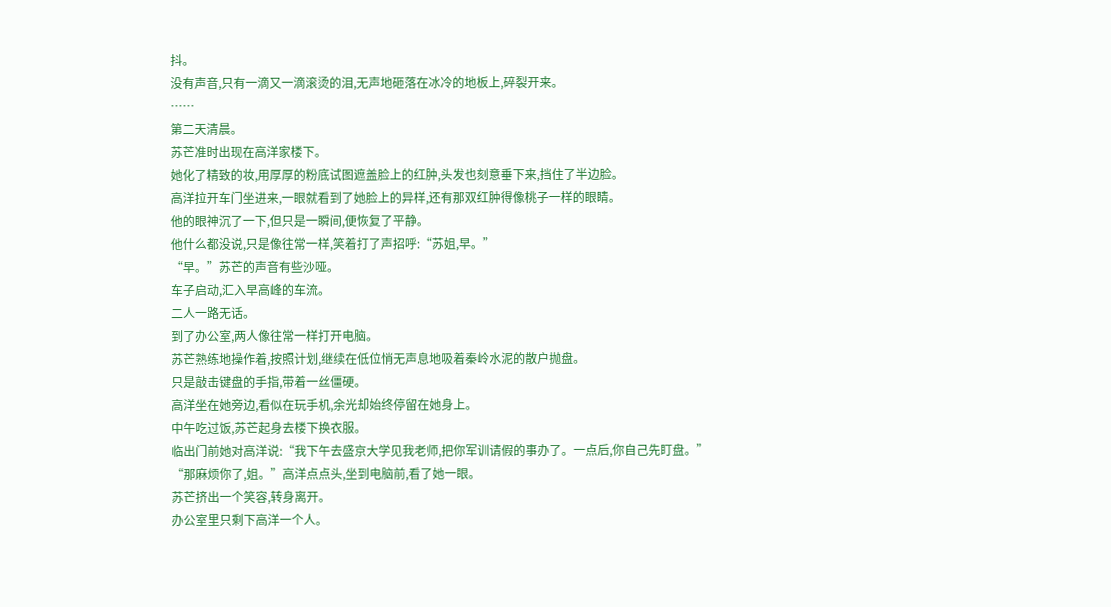抖。
没有声音,只有一滴又一滴滚烫的泪,无声地砸落在冰冷的地板上,碎裂开来。
……
第二天清晨。
苏芒准时出现在高洋家楼下。
她化了精致的妆,用厚厚的粉底试图遮盖脸上的红肿,头发也刻意垂下来,挡住了半边脸。
高洋拉开车门坐进来,一眼就看到了她脸上的异样,还有那双红肿得像桃子一样的眼睛。
他的眼神沉了一下,但只是一瞬间,便恢复了平静。
他什么都没说,只是像往常一样,笑着打了声招呼:“苏姐,早。”
“早。”苏芒的声音有些沙哑。
车子启动,汇入早高峰的车流。
二人一路无话。
到了办公室,两人像往常一样打开电脑。
苏芒熟练地操作着,按照计划,继续在低位悄无声息地吸着秦岭水泥的散户抛盘。
只是敲击键盘的手指,带着一丝僵硬。
高洋坐在她旁边,看似在玩手机,余光却始终停留在她身上。
中午吃过饭,苏芒起身去楼下换衣服。
临出门前她对高洋说:“我下午去盛京大学见我老师,把你军训请假的事办了。一点后,你自己先盯盘。”
“那麻烦你了,姐。”高洋点点头,坐到电脑前,看了她一眼。
苏芒挤出一个笑容,转身离开。
办公室里只剩下高洋一个人。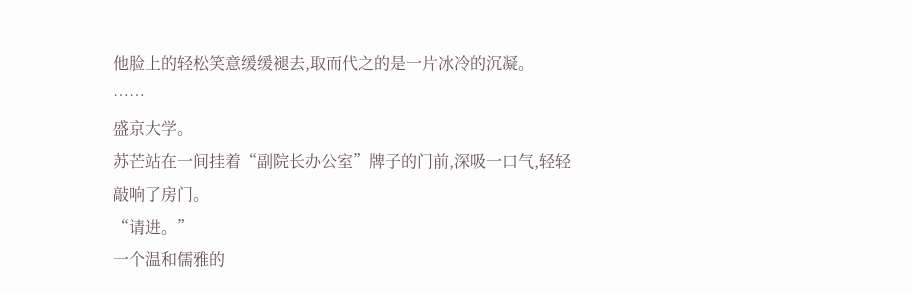他脸上的轻松笑意缓缓褪去,取而代之的是一片冰冷的沉凝。
……
盛京大学。
苏芒站在一间挂着“副院长办公室”牌子的门前,深吸一口气,轻轻敲响了房门。
“请进。”
一个温和儒雅的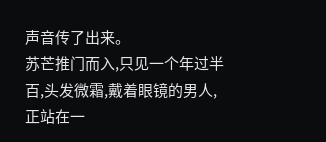声音传了出来。
苏芒推门而入,只见一个年过半百,头发微霜,戴着眼镜的男人,正站在一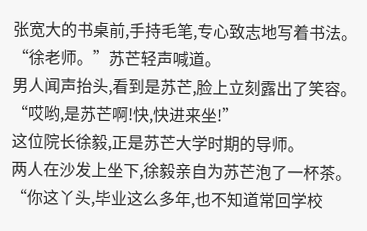张宽大的书桌前,手持毛笔,专心致志地写着书法。
“徐老师。”苏芒轻声喊道。
男人闻声抬头,看到是苏芒,脸上立刻露出了笑容。
“哎哟,是苏芒啊!快,快进来坐!”
这位院长徐毅,正是苏芒大学时期的导师。
两人在沙发上坐下,徐毅亲自为苏芒泡了一杯茶。
“你这丫头,毕业这么多年,也不知道常回学校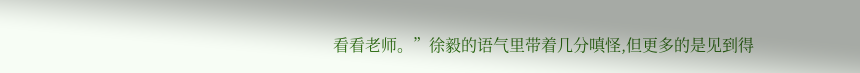看看老师。”徐毅的语气里带着几分嗔怪,但更多的是见到得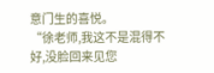意门生的喜悦。
“徐老师,我这不是混得不好,没脸回来见您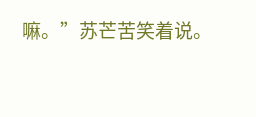嘛。”苏芒苦笑着说。